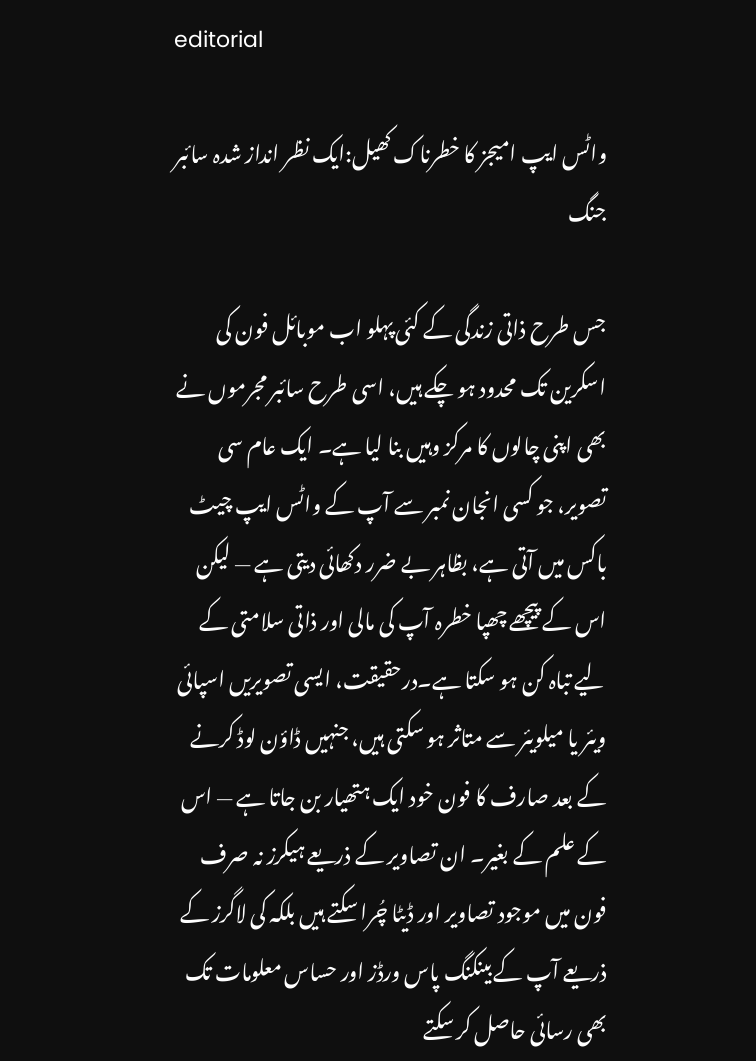editorial

واٹس ایپ امیجز کا خطرناک کھیل:ایک نظر انداز شدہ سائبر جنگ

جس طرح ذاتی زندگی کے کئی پہلو اب موبائل فون کی اسکرین تک محدود ہو چکے ہیں، اسی طرح سائبر مجرموں نے بھی اپنی چالوں کا مرکز وہیں بنا لیا ہے۔ ایک عام سی تصویر، جو کسی انجان نمبر سے آپ کے واٹس ایپ چیٹ باکس میں آتی ہے، بظاہر بے ضرر دکھائی دیتی ہے — لیکن اس کے پیچھے چھپا خطرہ آپ کی مالی اور ذاتی سلامتی کے لیے تباہ کن ہو سکتا ہے۔درحقیقت، ایسی تصویریں اسپائی ویئر یا میلویئر سے متاثر ہو سکتی ہیں، جنہیں ڈاؤن لوڈ کرنے کے بعد صارف کا فون خود ایک ہتھیار بن جاتا ہے — اس کے علم کے بغیر۔ ان تصاویر کے ذریعے ہیکرز نہ صرف فون میں موجود تصاویر اور ڈیٹا چُرا سکتے ہیں بلکہ کی لاگرز کے ذریعے آپ کے بینکنگ پاس ورڈز اور حساس معلومات تک بھی رسائی حاصل کر سکتے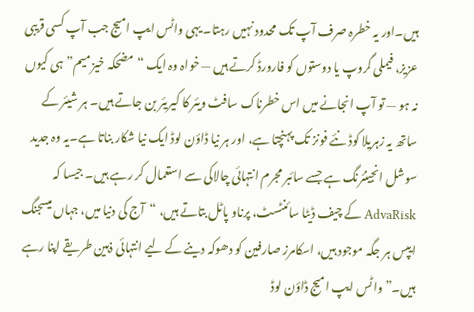ہیں۔اور یہ خطرہ صرف آپ تک محدود نہیں رہتا۔ یہی واٹس ایپ امیج جب آپ کسی قریبی عزیز، فیملی گروپ یا دوستوں کو فارورڈ کرتے ہیں — خواہ وہ ایک “مضحکہ خیز میم” ہی کیوں نہ ہو — تو آپ انجانے میں اس خطرناک سافٹ ویئر کا کیریئر بن جاتے ہیں۔ ہر شیئر کے ساتھ یہ زہریلا کوڈ نئے فونز تک پہنچتا ہے، اور ہر نیا ڈاؤن لوڈ ایک نیا شکار بناتا ہے۔یہ وہ جدید سوشل انجینئرنگ ہے جسے سائبر مجرم انتہائی چالاکی سے استعمال کر رہے ہیں۔ جیسا کہ AdvaRisk کے چیف ڈیٹا سائنٹسٹ، پرناو پاٹل بتاتے ہیں، “آج کی دنیا میں، جہاں میسجنگ ایپس ہر جگہ موجود ہیں، اسکامرز صارفین کو دھوکہ دینے کے لیے انتہائی ذہین طریقے اپنا رہے ہیں۔” واٹس ایپ امیج ڈاؤن لوڈ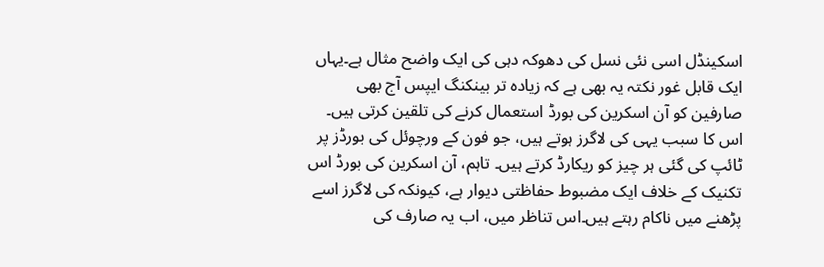اسکینڈل اسی نئی نسل کی دھوکہ دہی کی ایک واضح مثال ہے۔یہاں ایک قابل غور نکتہ یہ بھی ہے کہ زیادہ تر بینکنگ ایپس آج بھی صارفین کو آن اسکرین کی بورڈ استعمال کرنے کی تلقین کرتی ہیں۔ اس کا سبب یہی کی لاگرز ہوتے ہیں، جو فون کے ورچوئل کی بورڈز پر ٹائپ کی گئی ہر چیز کو ریکارڈ کرتے ہیں۔ تاہم، آن اسکرین کی بورڈ اس تکنیک کے خلاف ایک مضبوط حفاظتی دیوار ہے، کیونکہ کی لاگرز اسے پڑھنے میں ناکام رہتے ہیں۔اس تناظر میں، اب یہ صارف کی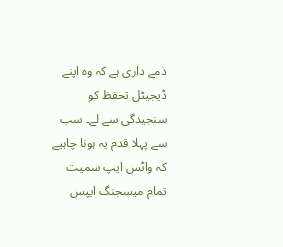ذمے داری ہے کہ وہ اپنے ڈیجیٹل تحفظ کو سنجیدگی سے لے۔ سب سے پہلا قدم یہ ہونا چاہیے کہ واٹس ایپ سمیت تمام میسجنگ ایپس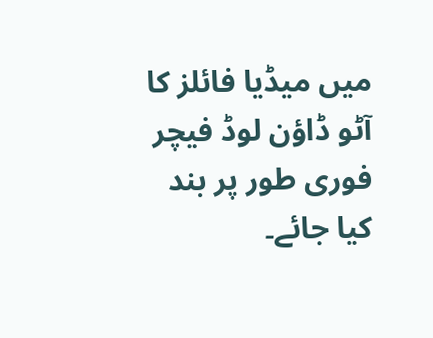میں میڈیا فائلز کا آٹو ڈاؤن لوڈ فیچر فوری طور پر بند کیا جائے۔